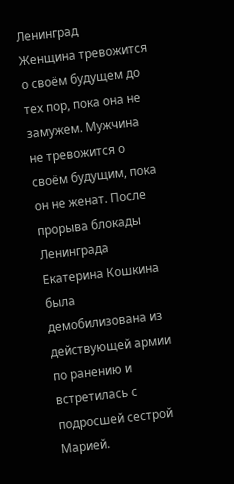Ленинград
Женщина тревожится о своём будущем до тех пор, пока она не замужем. Мужчина не тревожится о своём будущим, пока он не женат. После прорыва блокады Ленинграда Екатерина Кошкина была демобилизована из действующей армии по ранению и встретилась с подросшей сестрой Марией.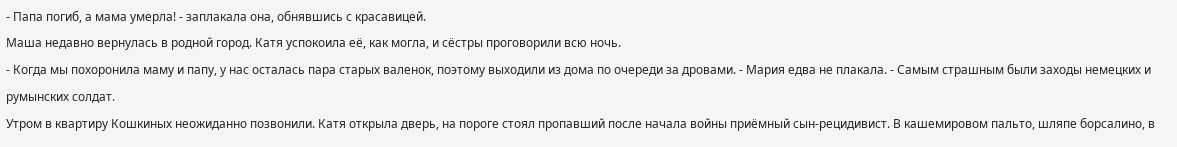- Папа погиб, а мама умерла! - заплакала она, обнявшись с красавицей.
Маша недавно вернулась в родной город. Катя успокоила её, как могла, и сёстры проговорили всю ночь.
- Когда мы похоронила маму и папу, у нас осталась пара старых валенок, поэтому выходили из дома по очереди за дровами. - Мария едва не плакала. - Самым страшным были заходы немецких и румынских солдат.
Утром в квартиру Кошкиных неожиданно позвонили. Катя открыла дверь, на пороге стоял пропавший после начала войны приёмный сын-рецидивист. В кашемировом пальто, шляпе борсалино, в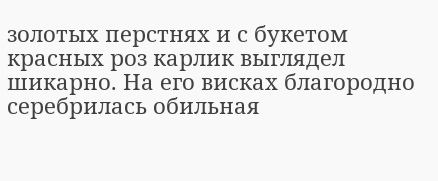золотых перстнях и с букетом красных роз карлик выглядел шикарно. На его висках благородно серебрилась обильная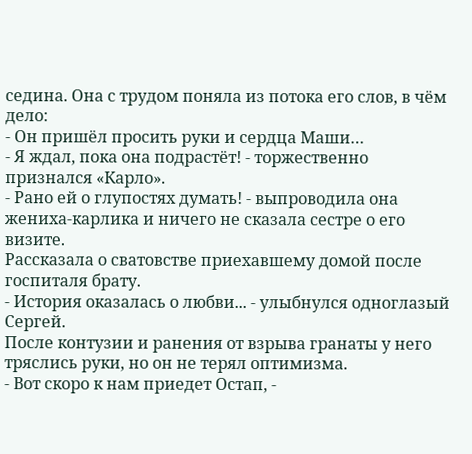седина. Она с трудом поняла из потока его слов, в чём дело:
- Он пришёл просить руки и сердца Маши…
- Я ждал, пока она подрастёт! - торжественно признался «Карло».
- Рано ей о глупостях думать! - выпроводила она жениха-карлика и ничего не сказала сестре о его визите.
Рассказала о сватовстве приехавшему домой после госпиталя брату.
- История оказалась о любви... - улыбнулся одноглазый Сергей.
После контузии и ранения от взрыва гранаты у него тряслись руки, но он не терял оптимизма.
- Вот скоро к нам приедет Остап, -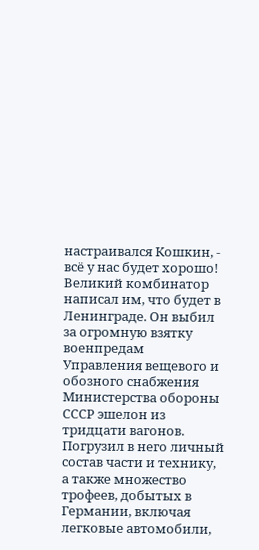настраивался Кошкин, - всё у нас будет хорошо!
Великий комбинатор написал им, что будет в Ленинграде. Он выбил за огромную взятку военпредам Управления вещевого и обозного снабжения Министерства обороны СССР эшелон из тридцати вагонов. Погрузил в него личный состав части и технику, а также множество трофеев, добытых в Германии, включая легковые автомобили,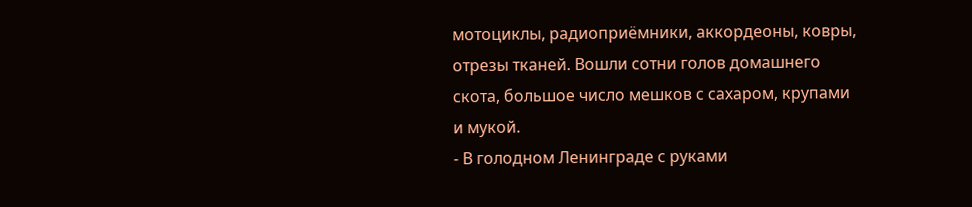мотоциклы, радиоприёмники, аккордеоны, ковры, отрезы тканей. Вошли сотни голов домашнего скота, большое число мешков с сахаром, крупами и мукой.
- В голодном Ленинграде с руками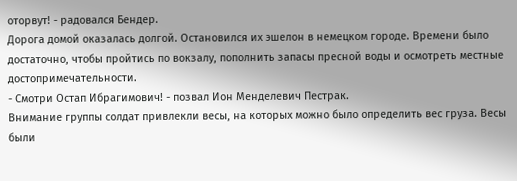оторвут! - радовался Бендер.
Дорога домой оказалась долгой. Остановился их эшелон в немецком городе. Времени было достаточно, чтобы пройтись по вокзалу, пополнить запасы пресной воды и осмотреть местные достопримечательности.
- Смотри Остап Ибрагимович! - позвал Ион Менделевич Пестрак.
Внимание группы солдат привлекли весы, на которых можно было определить вес груза. Весы были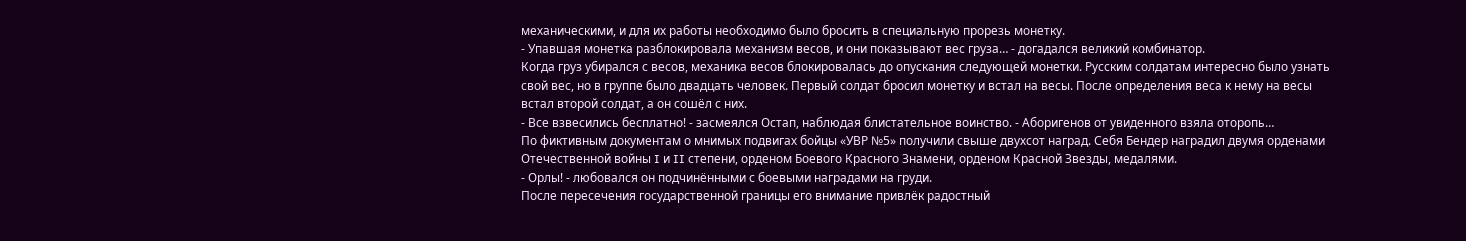механическими, и для их работы необходимо было бросить в специальную прорезь монетку.
- Упавшая монетка разблокировала механизм весов, и они показывают вес груза… - догадался великий комбинатор.
Когда груз убирался с весов, механика весов блокировалась до опускания следующей монетки. Русским солдатам интересно было узнать свой вес, но в группе было двадцать человек. Первый солдат бросил монетку и встал на весы. После определения веса к нему на весы встал второй солдат, а он сошёл с них.
- Все взвесились бесплатно! - засмеялся Остап, наблюдая блистательное воинство. - Аборигенов от увиденного взяла оторопь…
По фиктивным документам о мнимых подвигах бойцы «УВР №5» получили свыше двухсот наград. Себя Бендер наградил двумя орденами Отечественной войны I и II степени, орденом Боевого Красного Знамени, орденом Красной Звезды, медалями.
- Орлы! - любовался он подчинёнными с боевыми наградами на груди.
После пересечения государственной границы его внимание привлёк радостный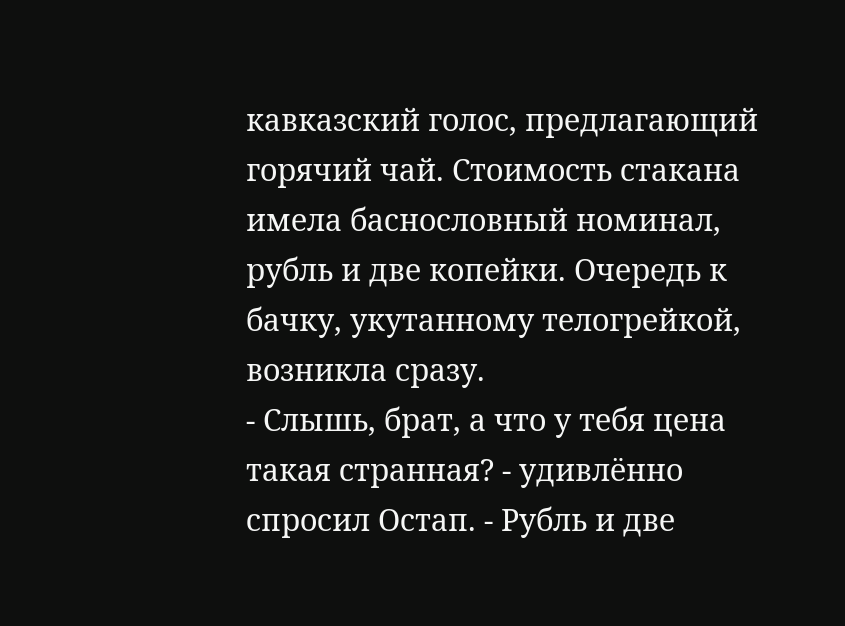кавказский голос, предлагающий горячий чай. Стоимость стакана имела баснословный номинал, рубль и две копейки. Очередь к бачку, укутанному телогрейкой, возникла сразу.
- Слышь, брат, а что у тебя цена такая странная? - удивлённо спросил Остап. - Рубль и две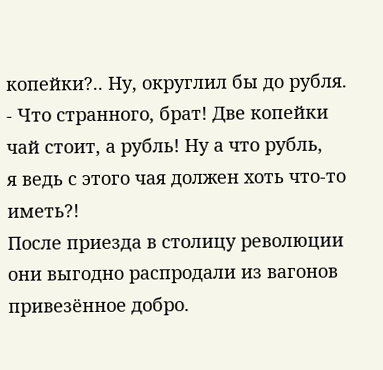копейки?.. Ну, округлил бы до рубля.
- Что странного, брат! Две копейки чай стоит, а рубль! Ну а что рубль,
я ведь с этого чая должен хоть что-то иметь?!
После приезда в столицу революции они выгодно распродали из вагонов привезённое добро.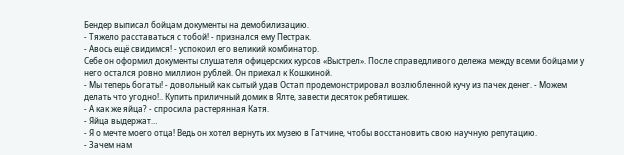Бендер выписал бойцам документы на демобилизацию.
- Тяжело расставаться с тобой! - признался ему Пестрак.
- Авось ещё свидимся! - успокоил его великий комбинатор.
Себе он оформил документы слушателя офицерских курсов «Выстрел». После справедливого дележа между всеми бойцами у него остался ровно миллион рублей. Он приехал к Кошкиной.
- Мы теперь богаты! - довольный как сытый удав Остап продемонстрировал возлюбленной кучу из пачек денег. - Можем делать что угодно!.. Купить приличный домик в Ялте, завести десяток ребятишек.
- А как же яйца? - спросила растерянная Катя.
- Яйца выдержат…
- Я о мечте моего отца! Ведь он хотел вернуть их музею в Гатчине, чтобы восстановить свою научную репутацию.
- Зачем нам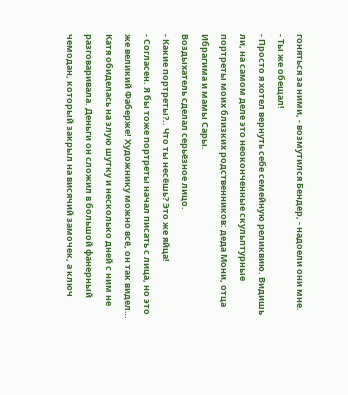гоняться за ними, - возмутился Бендер, - надоели они мне.
- Ты же обещал!
- Просто я хотел вернуть себе семейную реликвию. Видишь ли, на самом деле это неоконченные скульптурные портреты моих близких родственников: деда Мони, отца Ибрагима и мамы Сары.
Воздыхатель сделал серьёзное лицо.
- Какие портреты?.. Что ты несёшь? Это же яйца!
- Согласен. Я бы тоже портреты начал писать с лица, но это же великий Фаберже! Художнику можно всё, он так видел…
Катя обиделась на злую шутку и несколько дней с ним не разговаривала. Деньги он сложил в большой фанерный чемодан, который закрыл на висячий замочек, а ключ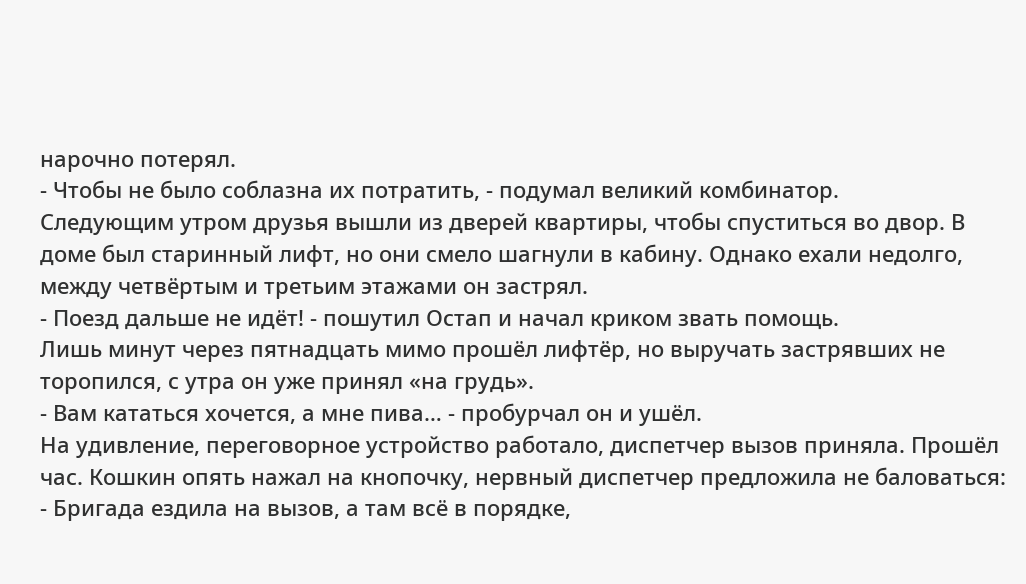нарочно потерял.
- Чтобы не было соблазна их потратить, - подумал великий комбинатор.
Следующим утром друзья вышли из дверей квартиры, чтобы спуститься во двор. В доме был старинный лифт, но они смело шагнули в кабину. Однако ехали недолго, между четвёртым и третьим этажами он застрял.
- Поезд дальше не идёт! - пошутил Остап и начал криком звать помощь.
Лишь минут через пятнадцать мимо прошёл лифтёр, но выручать застрявших не торопился, с утра он уже принял «на грудь».
- Вам кататься хочется, а мне пива… - пробурчал он и ушёл.
На удивление, переговорное устройство работало, диспетчер вызов приняла. Прошёл час. Кошкин опять нажал на кнопочку, нервный диспетчер предложила не баловаться:
- Бригада ездила на вызов, а там всё в порядке,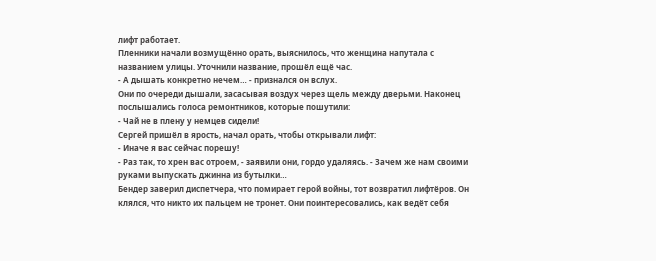лифт работает.
Пленники начали возмущённо орать, выяснилось, что женщина напутала с названием улицы. Уточнили название, прошёл ещё час.
- А дышать конкретно нечем… - признался он вслух.
Они по очереди дышали, засасывая воздух через щель между дверьми. Наконец послышались голоса ремонтников, которые пошутили:
- Чай не в плену у немцев сидели!
Сергей пришёл в ярость, начал орать, чтобы открывали лифт:
- Иначе я вас сейчас порешу!
- Раз так, то хрен вас отроем, - заявили они, гордо удаляясь. - Зачем же нам своими руками выпускать джинна из бутылки…
Бендер заверил диспетчера, что помирает герой войны, тот возвратил лифтёров. Он клялся, что никто их пальцем не тронет. Они поинтересовались, как ведёт себя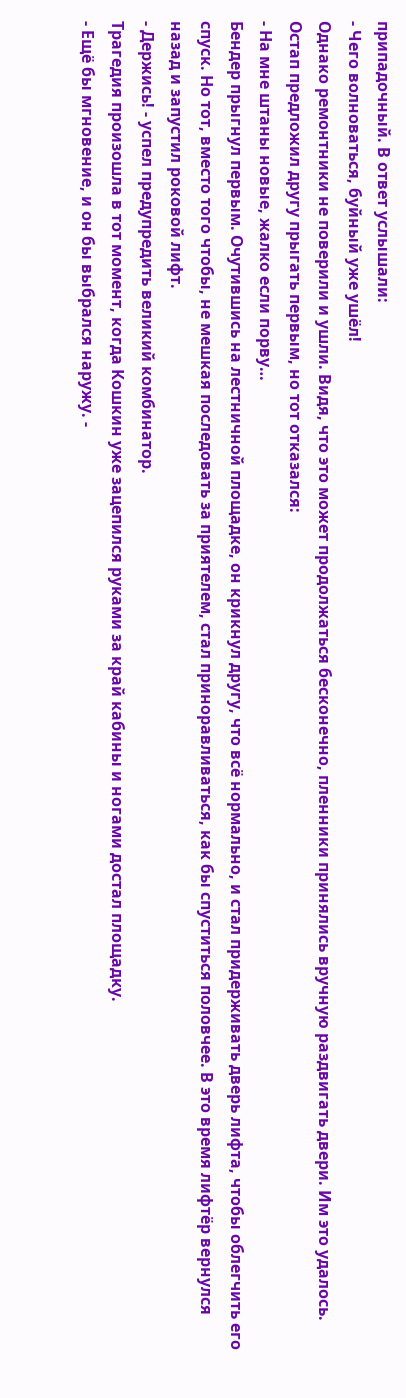припадочный. В ответ услышали:
- Чего волноваться, буйный уже ушёл!
Однако ремонтники не поверили и ушли. Видя, что это может продолжаться бесконечно, пленники принялись вручную раздвигать двери. Им это удалось. Остап предложил другу прыгать первым, но тот отказался:
- На мне штаны новые, жалко если порву…
Бендер прыгнул первым. Очутившись на лестничной площадке, он крикнул другу, что всё нормально, и стал придерживать дверь лифта, чтобы облегчить его спуск. Но тот, вместо того чтобы, не мешкая последовать за приятелем, стал приноравливаться, как бы спуститься половчее. В это время лифтёр вернулся назад и запустил роковой лифт.
- Держись! - успел предупредить великий комбинатор.
Трагедия произошла в тот момент, когда Кошкин уже зацепился руками за край кабины и ногами достал площадку.
- Ещё бы мгновение, и он бы выбрался наружу. -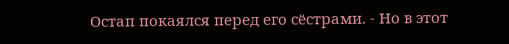Остап покаялся перед его сёстрами. - Но в этот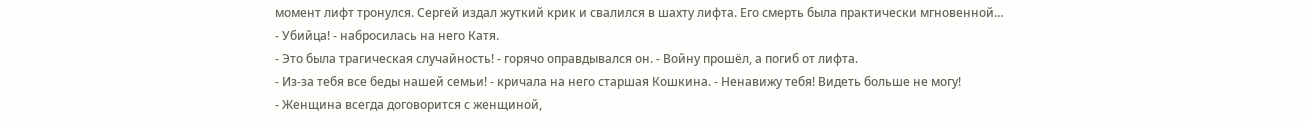момент лифт тронулся. Сергей издал жуткий крик и свалился в шахту лифта. Его смерть была практически мгновенной…
- Убийца! - набросилась на него Катя.
- Это была трагическая случайность! - горячо оправдывался он. - Войну прошёл, а погиб от лифта.
- Из-за тебя все беды нашей семьи! - кричала на него старшая Кошкина. - Ненавижу тебя! Видеть больше не могу!
- Женщина всегда договорится с женщиной,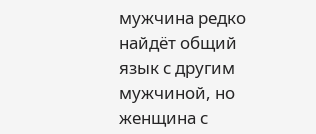мужчина редко найдёт общий язык с другим мужчиной, но женщина с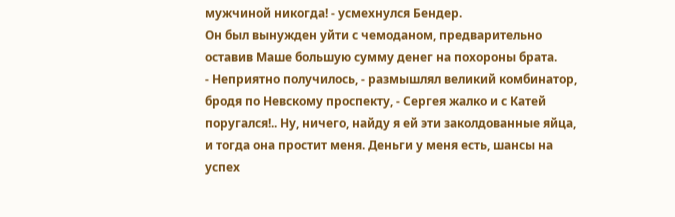мужчиной никогда! - усмехнулся Бендер.
Он был вынужден уйти с чемоданом, предварительно оставив Маше большую сумму денег на похороны брата.
- Неприятно получилось, - размышлял великий комбинатор, бродя по Невскому проспекту, - Сергея жалко и с Катей поругался!.. Ну, ничего, найду я ей эти заколдованные яйца, и тогда она простит меня. Деньги у меня есть, шансы на успех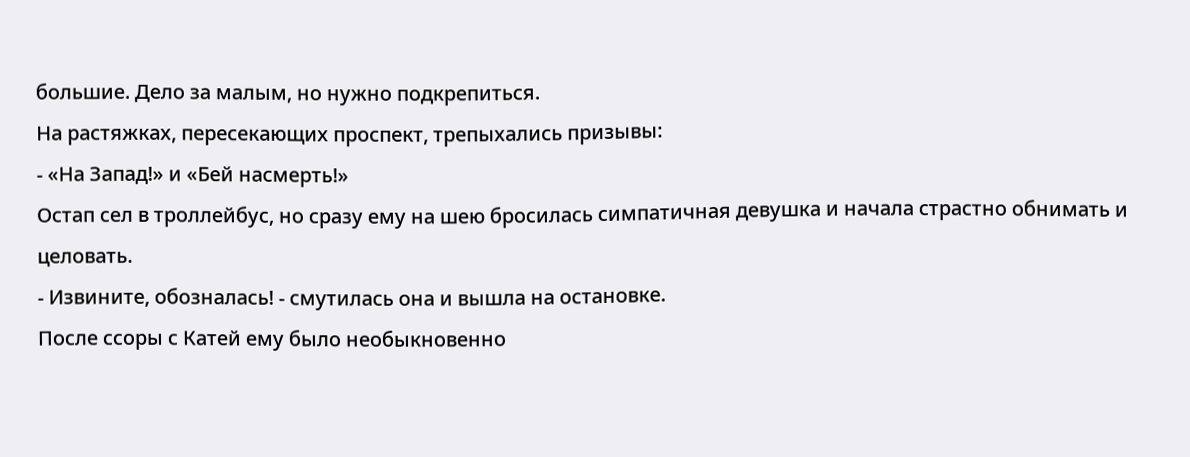большие. Дело за малым, но нужно подкрепиться.
На растяжках, пересекающих проспект, трепыхались призывы:
- «На Запад!» и «Бей насмерть!»
Остап сел в троллейбус, но сразу ему на шею бросилась симпатичная девушка и начала страстно обнимать и целовать.
- Извините, обозналась! - смутилась она и вышла на остановке.
После ссоры с Катей ему было необыкновенно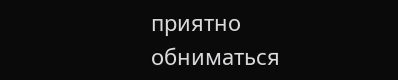приятно обниматься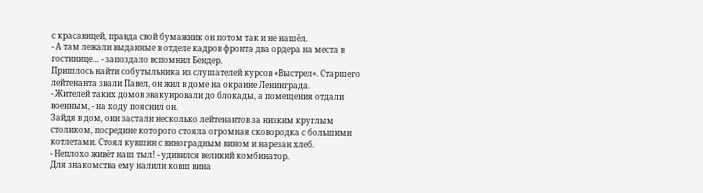с красавицей, правда свой бумажник он потом так и не нашёл.
- А там лежали выданные в отделе кадров фронта два ордера на места в гостинице… - запоздало вспомнил Бендер.
Пришлось найти собутыльника из слушателей курсов «Выстрел». Старшего лейтенанта звали Павел, он жил в доме на окраине Ленинграда.
- Жителей таких домов эвакуировали до блокады, а помещения отдали военным, - на ходу пояснил он.
Зайдя в дом, они застали несколько лейтенантов за низким круглым столиком, посредине которого стояла огромная сковородка с большими котлетами. Стоял кувшин с виноградным вином и нарезан хлеб.
- Неплохо живёт наш тыл! - удивился великий комбинатор.
Для знакомства ему налили ковш вина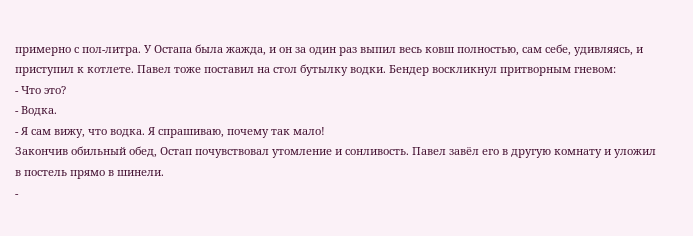примерно с пол-литра. У Остапа была жажда, и он за один раз выпил весь ковш полностью, сам себе, удивляясь, и приступил к котлете. Павел тоже поставил на стол бутылку водки. Бендер воскликнул притворным гневом:
- Что это?
- Водка.
- Я сам вижу, что водка. Я спрашиваю, почему так мало!
Закончив обильный обед, Остап почувствовал утомление и сонливость. Павел завёл его в другую комнату и уложил в постель прямо в шинели.
-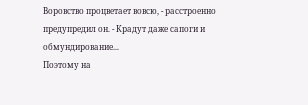Воровство процветает вовсю, - расстроенно предупредил он. - Крадут даже сапоги и обмундирование...
Поэтому на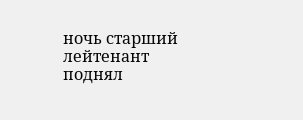ночь старший лейтенант поднял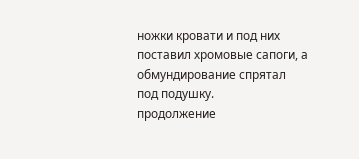ножки кровати и под них поставил хромовые сапоги, а обмундирование спрятал под подушку.
продолжение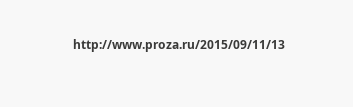http://www.proza.ru/2015/09/11/13